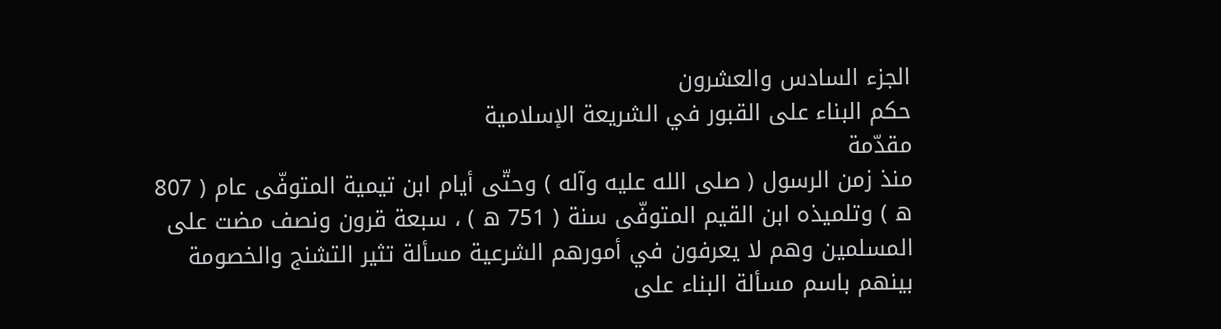الجزء السادس والعشرون
حكم البناء على القبور في الشريعة الإسلامية
مقدّمة
منذ زمن الرسول ( صلى الله عليه وآله ) وحتّى أيام ابن تيمية المتوفّى عام ( 807 ه ) وتلميذه ابن القيم المتوفّى سنة ( 751 ه ) ، سبعة قرون ونصف مضت على المسلمين وهم لا يعرفون في أمورهم الشرعية مسألة تثير التشنج والخصومة بينهم باسم مسألة البناء على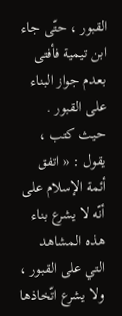القبور ، حتّى جاء ابن تيمية فأفتى بعدم جواز البناء على القبور .
حيث كتب ، يقول : « اتفق أئمة الإسلام على أنّه لا يشرع بناء هذه المشاهد التي على القبور ، ولا يشرع اتّخاذها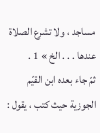مساجد ، ولا تشرع الصلاة عندها . . . الخ » 1 .
ثمّ جاء بعده ابن القيّم الجوزية حيث كتب ، يقول :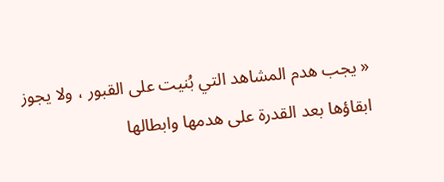« يجب هدم المشاهد التي بُنيت على القبور ، ولا يجوز ابقاؤها بعد القدرة على هدمها وابطالها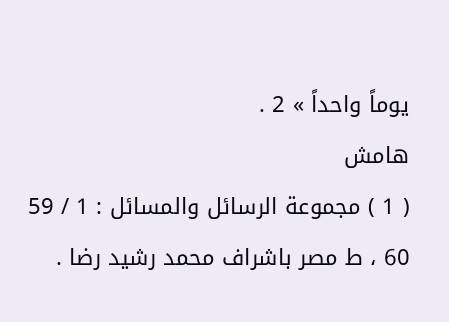يوماً واحداً » 2 .
هامش
( 1 ) مجموعة الرسائل والمسائل : 1 / 59 60 ، ط مصر باشراف محمد رشيد رضا .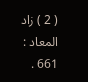( 2 ) زاد المعاد : 661 .